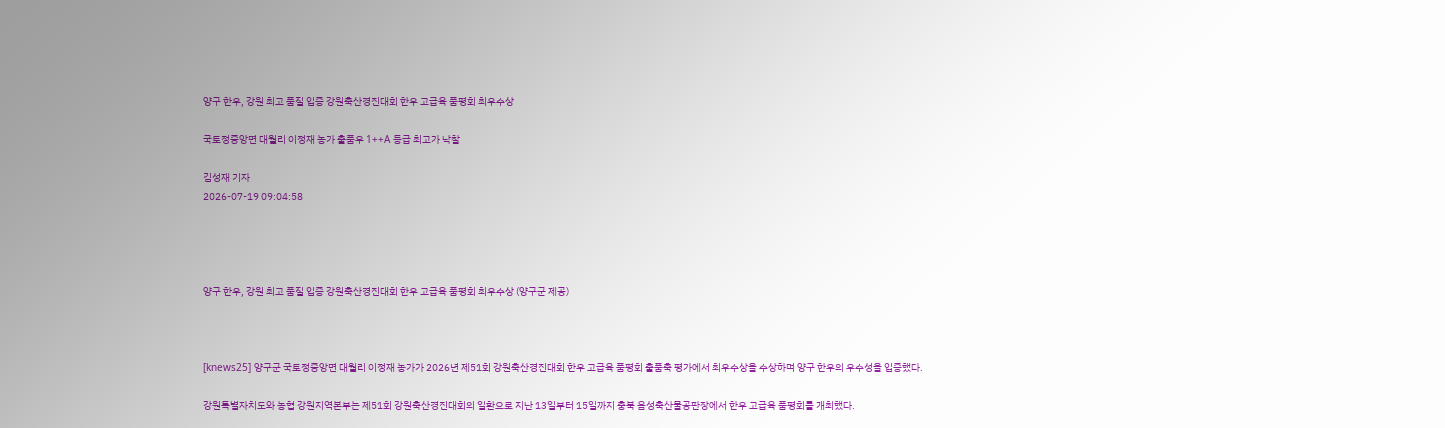양구 한우, 강원 최고 품질 입증 강원축산경진대회 한우 고급육 품평회 최우수상

국토정중앙면 대월리 이정재 농가 출품우 1++A 등급 최고가 낙찰

김성재 기자
2026-07-19 09:04:58




양구 한우, 강원 최고 품질 입증 강원축산경진대회 한우 고급육 품평회 최우수상 (양구군 제공)



[knews25] 양구군 국토정중앙면 대월리 이정재 농가가 2026년 제51회 강원축산경진대회 한우 고급육 품평회 출품축 평가에서 최우수상을 수상하며 양구 한우의 우수성을 입증했다.

강원특별자치도와 농협 강원지역본부는 제51회 강원축산경진대회의 일환으로 지난 13일부터 15일까지 충북 음성축산물공판장에서 한우 고급육 품평회를 개최했다.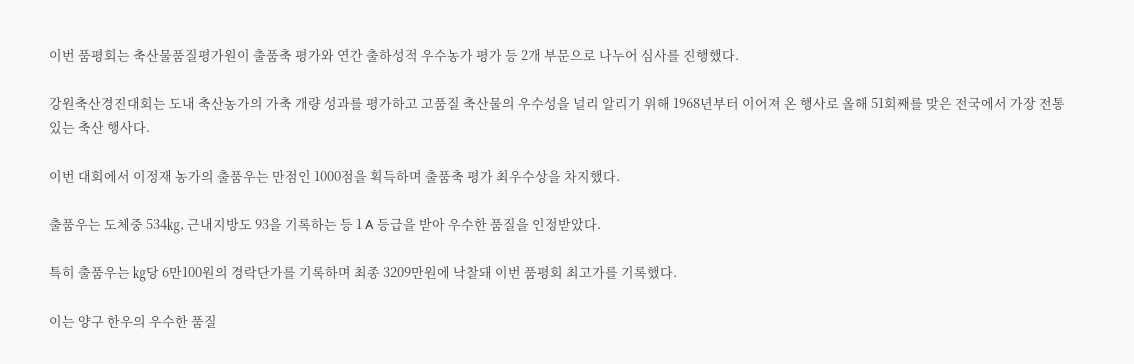이번 품평회는 축산물품질평가원이 출품축 평가와 연간 출하성적 우수농가 평가 등 2개 부문으로 나누어 심사를 진행했다.

강원축산경진대회는 도내 축산농가의 가축 개량 성과를 평가하고 고품질 축산물의 우수성을 널리 알리기 위해 1968년부터 이어져 온 행사로 올해 51회째를 맞은 전국에서 가장 전통 있는 축산 행사다.

이번 대회에서 이정재 농가의 출품우는 만점인 1000점을 획득하며 출품축 평가 최우수상을 차지했다.

출품우는 도체중 534㎏, 근내지방도 93을 기록하는 등 1 A 등급을 받아 우수한 품질을 인정받았다.

특히 출품우는 ㎏당 6만100원의 경락단가를 기록하며 최종 3209만원에 낙찰돼 이번 품평회 최고가를 기록했다.

이는 양구 한우의 우수한 품질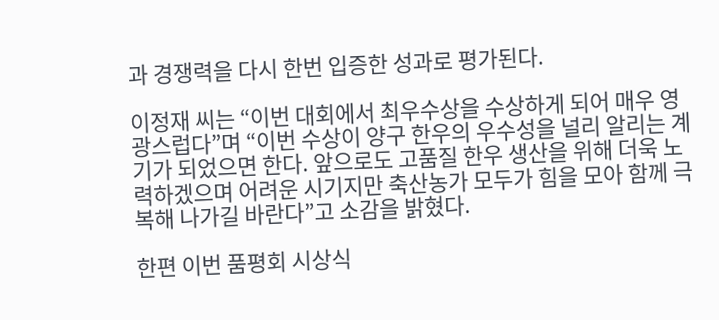과 경쟁력을 다시 한번 입증한 성과로 평가된다.

이정재 씨는 “이번 대회에서 최우수상을 수상하게 되어 매우 영광스럽다”며 “이번 수상이 양구 한우의 우수성을 널리 알리는 계기가 되었으면 한다. 앞으로도 고품질 한우 생산을 위해 더욱 노력하겠으며 어려운 시기지만 축산농가 모두가 힘을 모아 함께 극복해 나가길 바란다”고 소감을 밝혔다.

한편 이번 품평회 시상식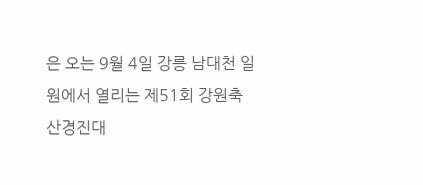은 오는 9월 4일 강릉 남대천 일원에서 열리는 제51회 강원축산경진대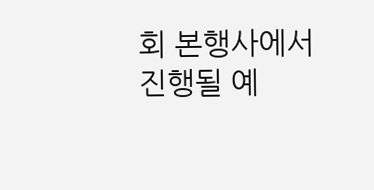회 본행사에서 진행될 예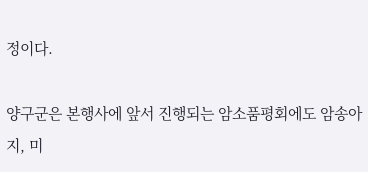정이다.

양구군은 본행사에 앞서 진행되는 암소품평회에도 암송아지, 미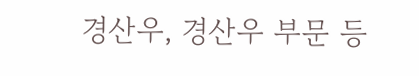경산우, 경산우 부문 등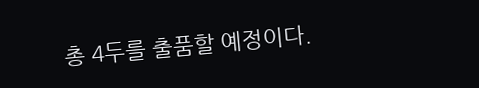총 4두를 출품할 예정이다.